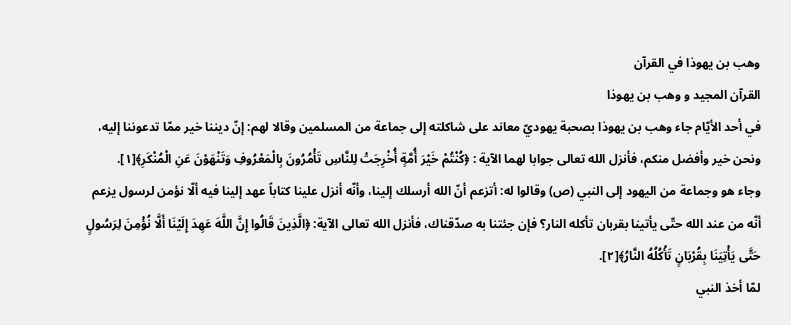وهب بن يهوذا في القرآن
القرآن المجيد و وهب بن يهوذا
في أحد الأيّام جاء وهب بن يهوذا بصحبة يهوديّ معاند على شاكلته إلى جماعة من المسلمين وقالا لهم: إنّ ديننا خير ممّا تدعوننا إليه، ونحن خير وأفضل منكم، فأنزل الله تعالى جوابا لهما الآية : ﴿كُنْتُمْ خَيْرَ أُمَّةٍ أُخْرِجَتْ لِلنَّاسِ تَأْمُرُونَ بِالْمَعْرُوفِ وَتَنْهَوْنَ عَنِ الْمُنْكَرِ﴾[١].
وجاء هو وجماعة من اليهود إلى النبي (ص) وقالوا له: أتزعم أنّ الله أرسلك إلينا، وأنّه أنزل علينا كتاباً عهد إلينا فيه ألّا نؤمن لرسول يزعم أنّه من عند الله حتّى يأتينا بقربان تأكله النار؟ فإن جئتنا به صدّقناك، فأنزل الله تعالى الآية: ﴿الَّذِينَ قَالُوا إِنَّ اللَّهَ عَهِدَ إِلَيْنَا أَلَّا نُؤْمِنَ لِرَسُولٍ حَتَّى يَأْتِيَنَا بِقُرْبَانٍ تَأْكُلُهُ النَّارُ﴾[٢].
لمّا أخذ النبي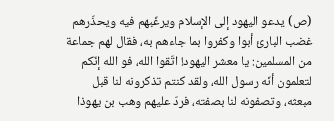(ص) يدعو اليهود إلى الإسلام ويرغّبهم فيه ويحذّرهم غضب البارئ أبوا وكفروا بما جاءهم به، فقال لهم جماعة من المسلمين: يا معشر اليهود! اتّقوا الله، فو الله إنّكم لتعلمون أنّه رسول الله، ولقد كنتم تذكرونه لنا قبل مبعثه، وتصفونه لنا بصفته، فردّ عليهم وهب بن يهوذا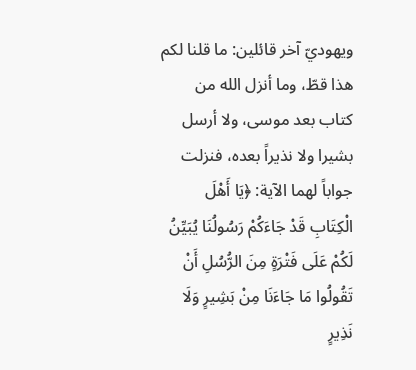ويهوديّ آخر قائلين: ما قلنا لكم هذا قطّ، وما أنزل الله من كتاب بعد موسى، ولا أرسل بشيرا ولا نذيراً بعده، فنزلت جواباً لهما الآية: ﴿يَا أَهْلَ الْكِتَابِ قَدْ جَاءَكُمْ رَسُولُنَا يُبَيِّنُ لَكُمْ عَلَى فَتْرَةٍ مِنَ الرُّسُلِ أَنْ تَقُولُوا مَا جَاءَنَا مِنْ بَشِيرٍ وَلَا نَذِيرٍ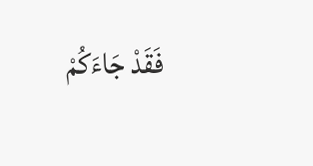فَقَدْ جَاءَكُمْ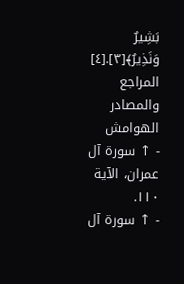بَشِيرٌ وَنَذِيرٌ﴾[٣].[٤]
المراجع والمصادر
الهوامش
- ↑ سورة آل عمران، الآية ١١٠.
- ↑ سورة آل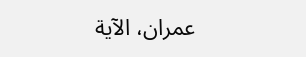عمران، الآية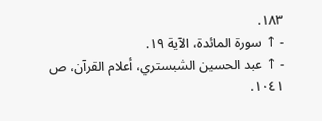١٨٣.
- ↑ سورة المائدة، الآية ١٩.
- ↑ عبد الحسين الشبستري، أعلام القرآن، ص ١٠٤١.